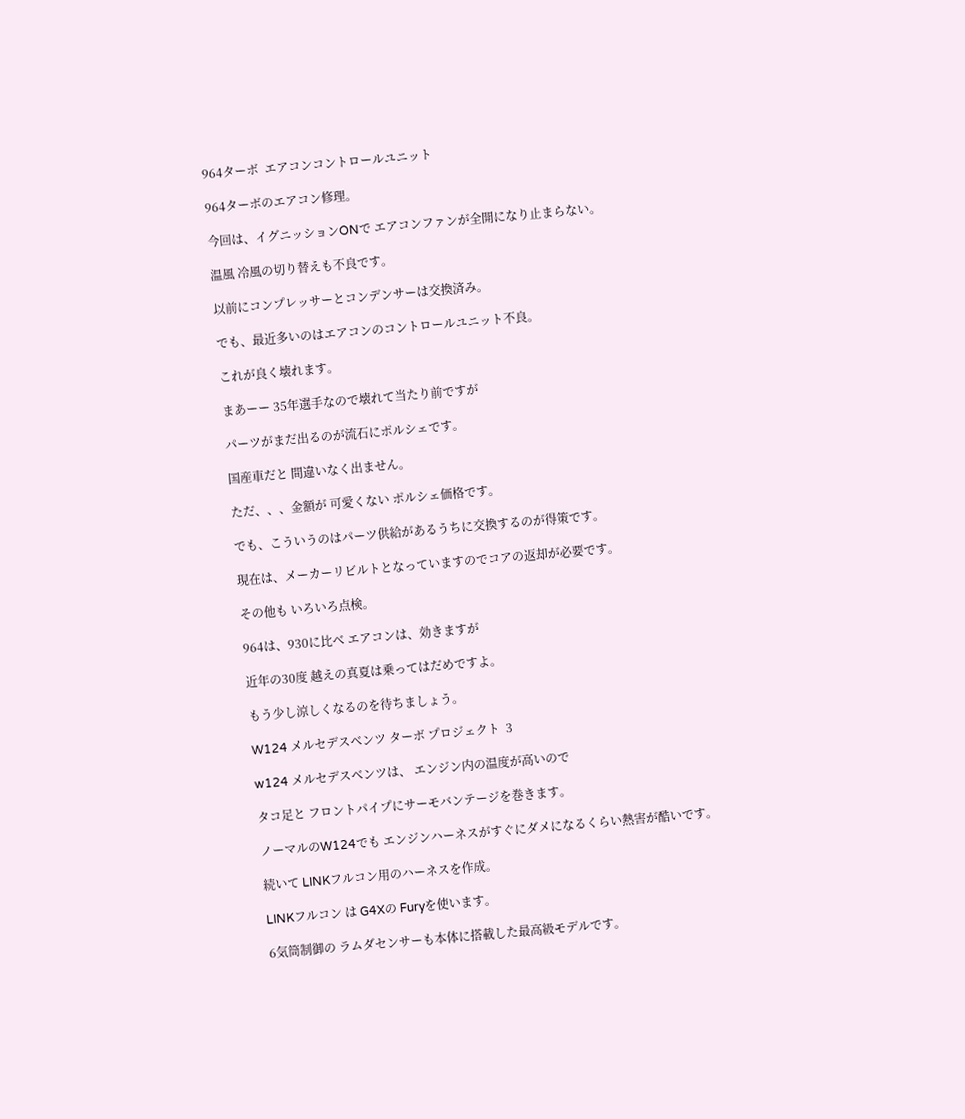964ターボ  エアコンコントロールユニット

964ターボのエアコン修理。

今回は、イグニッションONで エアコンファンが全開になり止まらない。

温風 冷風の切り替えも不良です。

以前にコンプレッサーとコンデンサーは交換済み。

でも、最近多いのはエアコンのコントロールユニット不良。

これが良く壊れます。

まあーー 35年選手なので壊れて当たり前ですが

パーツがまだ出るのが流石にポルシェです。

国産車だと 間違いなく出ません。

ただ、、、金額が 可愛くない ポルシェ価格です。

でも、こういうのはパーツ供給があるうちに交換するのが得策です。

現在は、メーカーリビルトとなっていますのでコアの返却が必要です。

その他も いろいろ点検。

964は、930に比べ エアコンは、効きますが

近年の30度 越えの真夏は乗ってはだめですよ。

もう少し涼しくなるのを待ちましょう。

W124 メルセデスベンツ ターボ プロジェクト  3

w124 メルセデスベンツは、 エンジン内の温度が高いので

タコ足と フロントパイプにサーモバンテージを巻きます。

ノーマルのW124でも エンジンハーネスがすぐにダメになるくらい熱害が酷いです。

続いて LINKフルコン用のハーネスを作成。

LINKフルコン は G4Xの Furyを使います。

6気筒制御の ラムダセンサーも本体に搭載した最高級モデルです。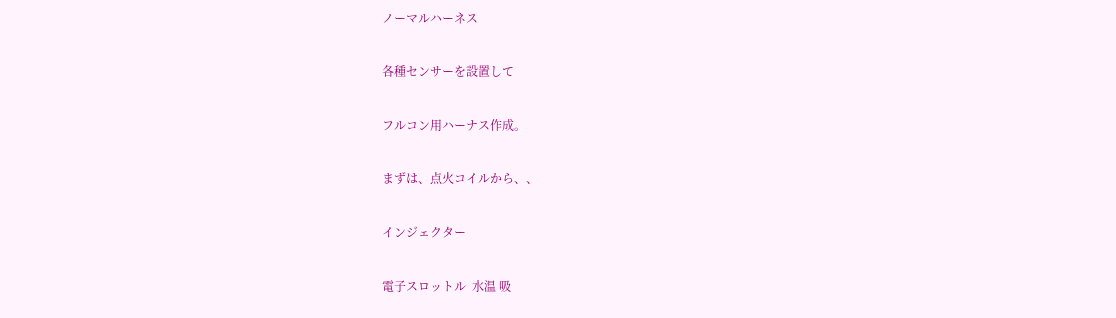ノーマルハーネス

各種センサーを設置して

フルコン用ハーナス作成。

まずは、点火コイルから、、

インジェクター

電子スロットル  水温 吸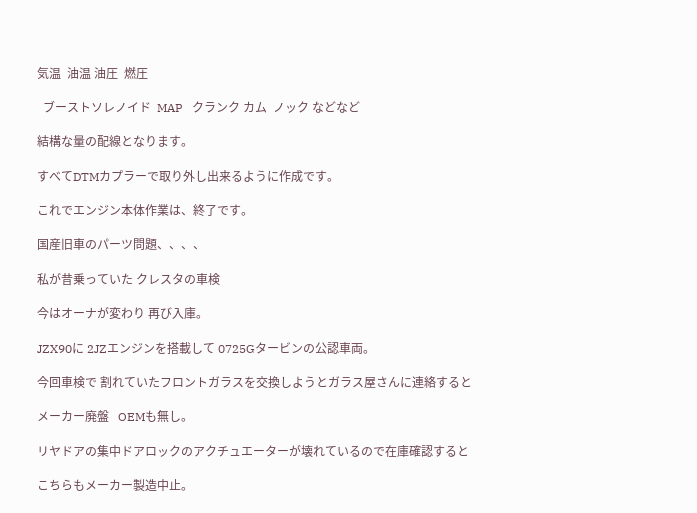気温  油温 油圧  燃圧

  ブーストソレノイド  MAP   クランク カム  ノック などなど

結構な量の配線となります。

すべてDTMカプラーで取り外し出来るように作成です。

これでエンジン本体作業は、終了です。

国産旧車のパーツ問題、、、、

私が昔乗っていた クレスタの車検

今はオーナが変わり 再び入庫。

JZX90に 2JZエンジンを搭載して 0725Gタービンの公認車両。

今回車検で 割れていたフロントガラスを交換しようとガラス屋さんに連絡すると

メーカー廃盤   OEMも無し。

リヤドアの集中ドアロックのアクチュエーターが壊れているので在庫確認すると

こちらもメーカー製造中止。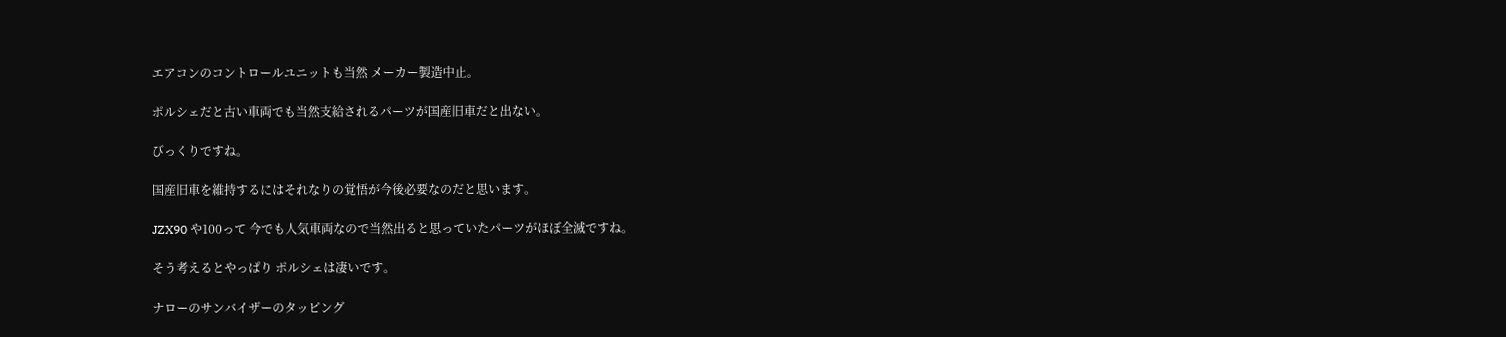エアコンのコントロールユニットも当然 メーカー製造中止。

ポルシェだと古い車両でも当然支給されるパーツが国産旧車だと出ない。

びっくりですね。

国産旧車を維持するにはそれなりの覚悟が今後必要なのだと思います。

JZX90 や100って 今でも人気車両なので当然出ると思っていたパーツがほぼ全滅ですね。

そう考えるとやっぱり ポルシェは凄いです。

ナローのサンバイザーのタッピング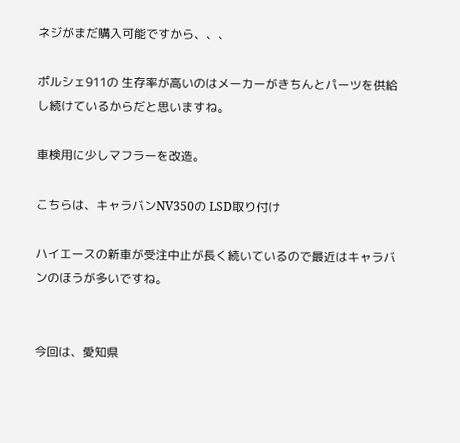ネジがまだ購入可能ですから、、、

ポルシェ911の 生存率が高いのはメーカーがきちんとパーツを供給し続けているからだと思いますね。

車検用に少しマフラーを改造。

こちらは、キャラバンNV350の LSD取り付け

ハイエースの新車が受注中止が長く続いているので最近はキャラバンのほうが多いですね。


今回は、愛知県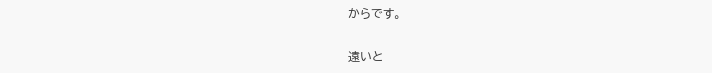からです。

遠いと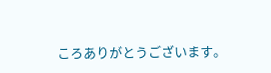ころありがとうございます。